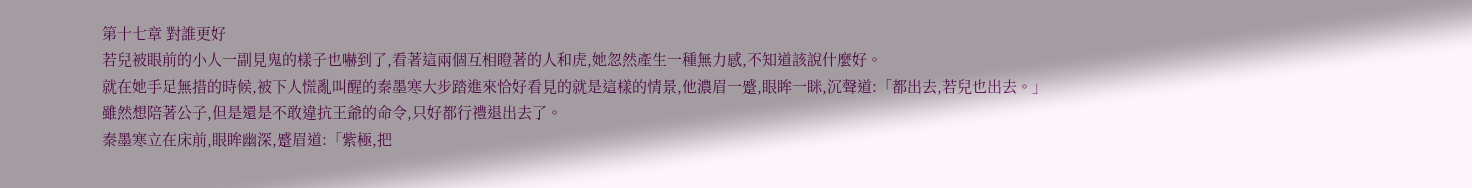第十七章 對誰更好
若兒被眼前的小人一副見鬼的樣子也嚇到了,看著這兩個互相瞪著的人和虎,她忽然產生一種無力感,不知道該說什麼好。
就在她手足無措的時候,被下人慌亂叫醒的秦墨寒大步踏進來恰好看見的就是這樣的情景,他濃眉一蹙,眼眸一眯,沉聲道:「都出去,若兒也出去。」
雖然想陪著公子,但是還是不敢違抗王爺的命令,只好都行禮退出去了。
秦墨寒立在床前,眼眸幽深,蹙眉道:「紫極,把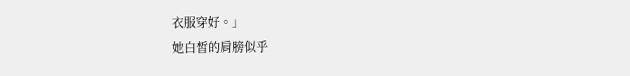衣服穿好。」
她白皙的肩膀似乎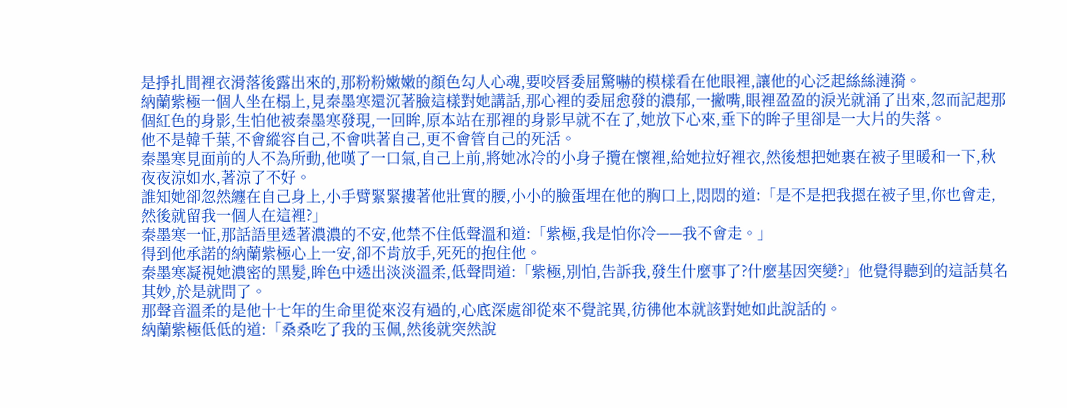是掙扎間裡衣滑落後露出來的,那粉粉嫩嫩的顏色勾人心魂,要咬唇委屈驚嚇的模樣看在他眼裡,讓他的心泛起絲絲漣漪。
納蘭紫極一個人坐在榻上,見秦墨寒還沉著臉這樣對她講話,那心裡的委屈愈發的濃郁,一撇嘴,眼裡盈盈的淚光就涌了出來,忽而記起那個紅色的身影,生怕他被秦墨寒發現,一回眸,原本站在那裡的身影早就不在了,她放下心來,垂下的眸子里卻是一大片的失落。
他不是韓千葉,不會縱容自己,不會哄著自己,更不會管自己的死活。
秦墨寒見面前的人不為所動,他嘆了一口氣,自己上前,將她冰冷的小身子攬在懷裡,給她拉好裡衣,然後想把她裹在被子里暖和一下,秋夜夜涼如水,著涼了不好。
誰知她卻忽然纏在自己身上,小手臂緊緊摟著他壯實的腰,小小的臉蛋埋在他的胸口上,悶悶的道:「是不是把我摁在被子里,你也會走,然後就留我一個人在這裡?」
秦墨寒一怔,那話語里透著濃濃的不安,他禁不住低聲溫和道:「紫極,我是怕你冷——我不會走。」
得到他承諾的納蘭紫極心上一安,卻不肯放手,死死的抱住他。
秦墨寒凝視她濃密的黑髮,眸色中透出淡淡溫柔,低聲問道:「紫極,別怕,告訴我,發生什麼事了?什麼基因突變?」他覺得聽到的這話莫名其妙,於是就問了。
那聲音溫柔的是他十七年的生命里從來沒有過的,心底深處卻從來不覺詫異,彷彿他本就該對她如此說話的。
納蘭紫極低低的道:「桑桑吃了我的玉佩,然後就突然說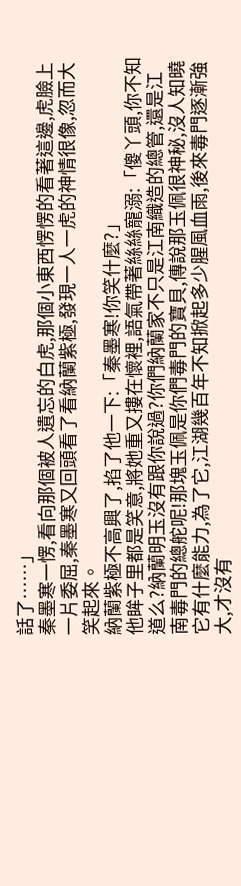話了……」
秦墨寒一愣,看向那個被人遺忘的白虎,那個小東西愣愣的看著這邊,虎臉上一片委屈,秦墨寒又回頭看了看納蘭紫極,發現一人一虎的神情很像,忽而大笑起來。
納蘭紫極不高興了,掐了他一下:「秦墨寒!你笑什麼?」
他眸子里都是笑意,將她重又摟在懷裡,語氣帶著絲絲寵溺:「傻丫頭,你不知道么?納蘭明玉沒有跟你說過?你們納蘭家不只是江南織造的總管,還是江南毒門的總舵呢!那塊玉佩是你們毒門的寶貝,傳說那玉佩很神秘,沒人知曉它有什麼能力,為了它,江湖幾百年不知掀起多少腥風血雨,後來毒門逐漸強大,才沒有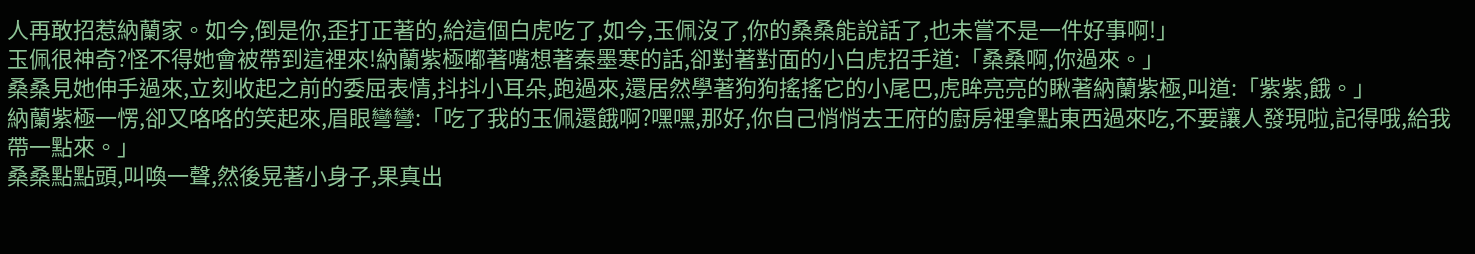人再敢招惹納蘭家。如今,倒是你,歪打正著的,給這個白虎吃了,如今,玉佩沒了,你的桑桑能說話了,也未嘗不是一件好事啊!」
玉佩很神奇?怪不得她會被帶到這裡來!納蘭紫極嘟著嘴想著秦墨寒的話,卻對著對面的小白虎招手道:「桑桑啊,你過來。」
桑桑見她伸手過來,立刻收起之前的委屈表情,抖抖小耳朵,跑過來,還居然學著狗狗搖搖它的小尾巴,虎眸亮亮的瞅著納蘭紫極,叫道:「紫紫,餓。」
納蘭紫極一愣,卻又咯咯的笑起來,眉眼彎彎:「吃了我的玉佩還餓啊?嘿嘿,那好,你自己悄悄去王府的廚房裡拿點東西過來吃,不要讓人發現啦,記得哦,給我帶一點來。」
桑桑點點頭,叫喚一聲,然後晃著小身子,果真出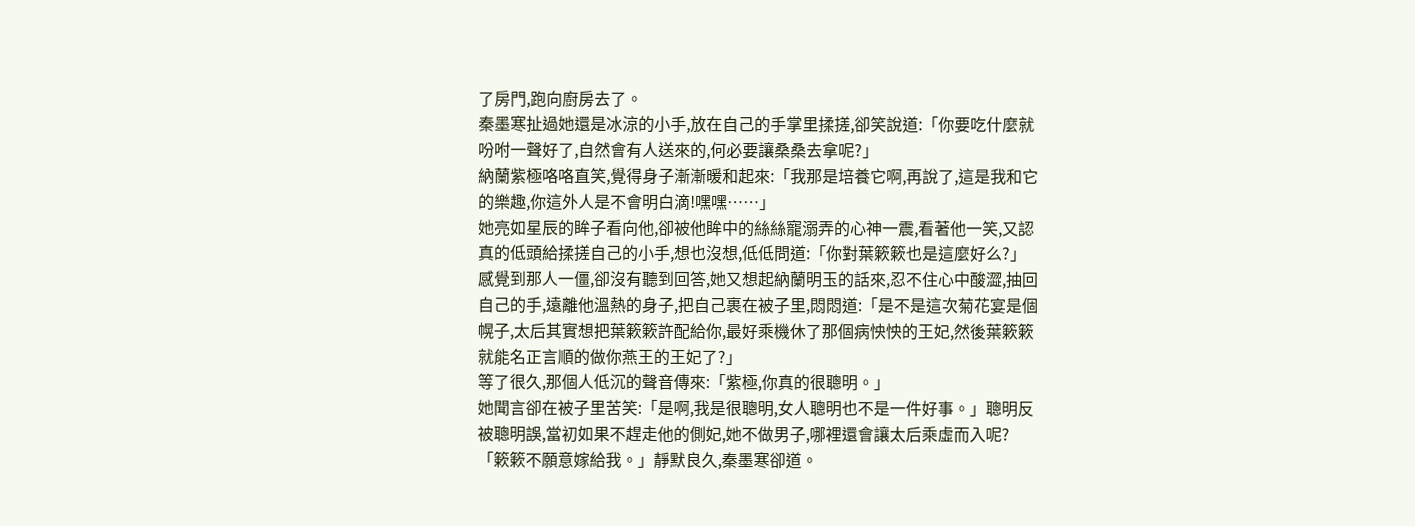了房門,跑向廚房去了。
秦墨寒扯過她還是冰涼的小手,放在自己的手掌里揉搓,卻笑說道:「你要吃什麼就吩咐一聲好了,自然會有人送來的,何必要讓桑桑去拿呢?」
納蘭紫極咯咯直笑,覺得身子漸漸暖和起來:「我那是培養它啊,再說了,這是我和它的樂趣,你這外人是不會明白滴!嘿嘿……」
她亮如星辰的眸子看向他,卻被他眸中的絲絲寵溺弄的心神一震,看著他一笑,又認真的低頭給揉搓自己的小手,想也沒想,低低問道:「你對葉簌簌也是這麼好么?」
感覺到那人一僵,卻沒有聽到回答,她又想起納蘭明玉的話來,忍不住心中酸澀,抽回自己的手,遠離他溫熱的身子,把自己裹在被子里,悶悶道:「是不是這次菊花宴是個幌子,太后其實想把葉簌簌許配給你,最好乘機休了那個病怏怏的王妃,然後葉簌簌就能名正言順的做你燕王的王妃了?」
等了很久,那個人低沉的聲音傳來:「紫極,你真的很聰明。」
她聞言卻在被子里苦笑:「是啊,我是很聰明,女人聰明也不是一件好事。」聰明反被聰明誤,當初如果不趕走他的側妃,她不做男子,哪裡還會讓太后乘虛而入呢?
「簌簌不願意嫁給我。」靜默良久,秦墨寒卻道。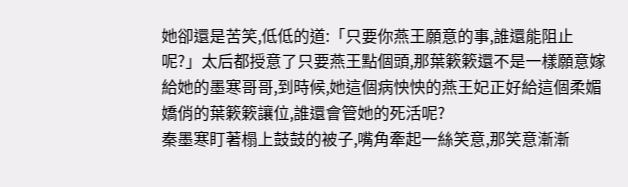她卻還是苦笑,低低的道:「只要你燕王願意的事,誰還能阻止呢?」太后都授意了只要燕王點個頭,那葉簌簌還不是一樣願意嫁給她的墨寒哥哥,到時候,她這個病怏怏的燕王妃正好給這個柔媚嬌俏的葉簌簌讓位,誰還會管她的死活呢?
秦墨寒盯著榻上鼓鼓的被子,嘴角牽起一絲笑意,那笑意漸漸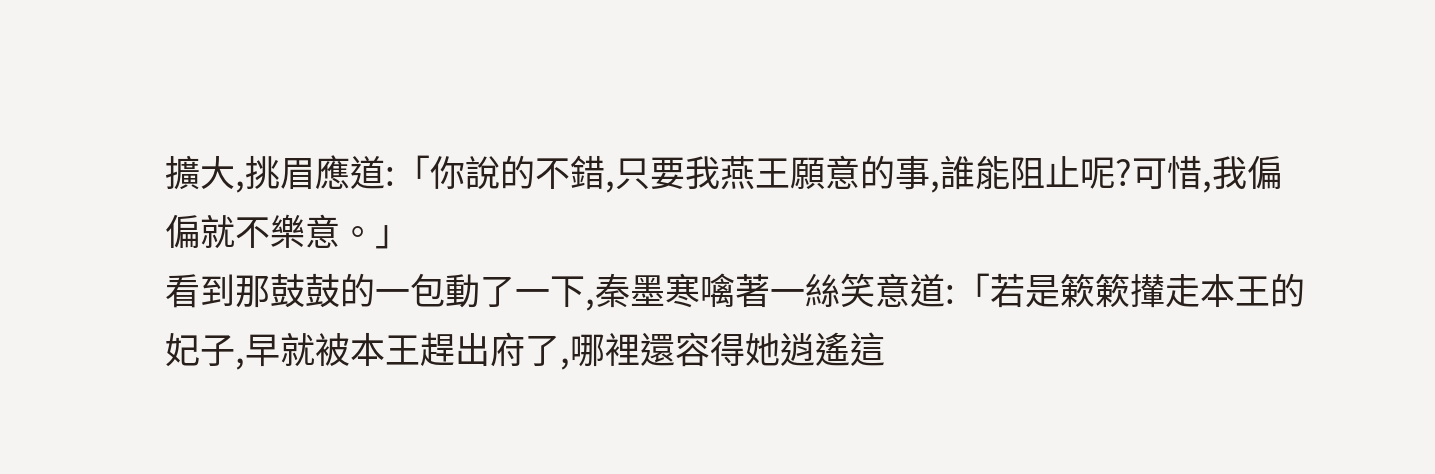擴大,挑眉應道:「你說的不錯,只要我燕王願意的事,誰能阻止呢?可惜,我偏偏就不樂意。」
看到那鼓鼓的一包動了一下,秦墨寒噙著一絲笑意道:「若是簌簌攆走本王的妃子,早就被本王趕出府了,哪裡還容得她逍遙這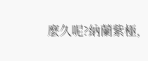麼久呢?納蘭紫極,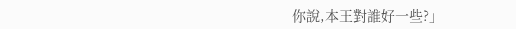你說,本王對誰好一些?」